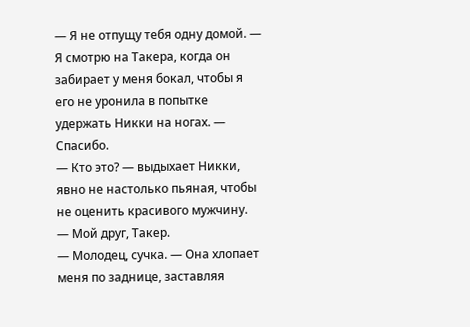— Я не отпущу тебя одну домой. — Я смотрю на Такера, когда он забирает у меня бокал, чтобы я его не уронила в попытке удержать Никки на ногах. — Спасибо.
— Кто это? — выдыхает Никки, явно не настолько пьяная, чтобы не оценить красивого мужчину.
— Мой друг, Такер.
— Молодец, сучка. — Она хлопает меня по заднице, заставляя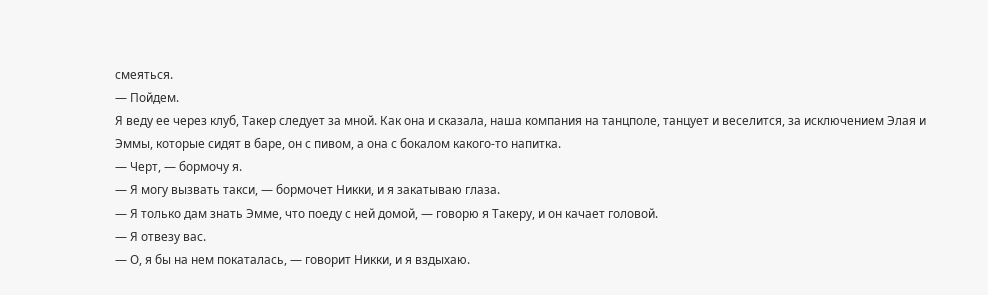смеяться.
— Пойдем.
Я веду ее через клуб, Такер следует за мной. Как она и сказала, наша компания на танцполе, танцует и веселится, за исключением Элая и Эммы, которые сидят в баре, он с пивом, а она с бокалом какого-то напитка.
— Черт, — бормочу я.
— Я могу вызвать такси, — бормочет Никки, и я закатываю глаза.
— Я только дам знать Эмме, что поеду с ней домой, — говорю я Такеру, и он качает головой.
— Я отвезу вас.
— О, я бы на нем покаталась, — говорит Никки, и я вздыхаю.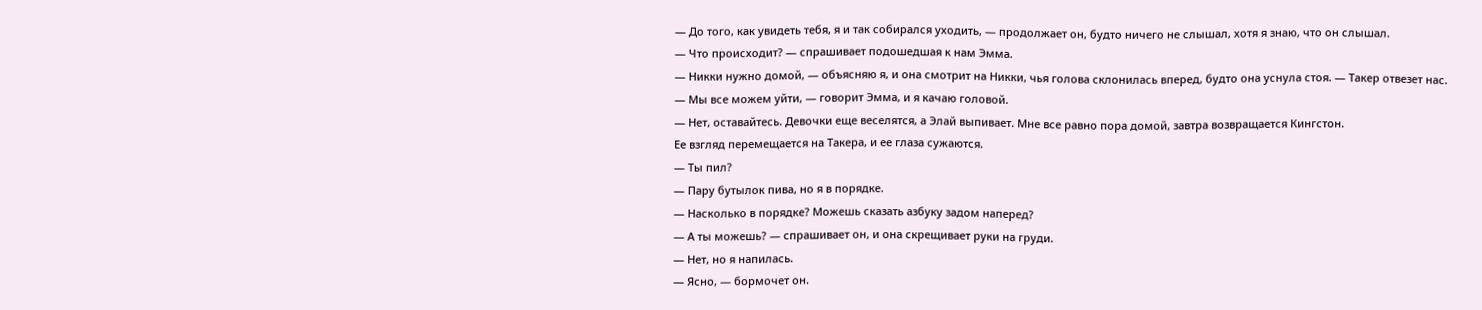— До того, как увидеть тебя, я и так собирался уходить, — продолжает он, будто ничего не слышал, хотя я знаю, что он слышал.
— Что происходит? — спрашивает подошедшая к нам Эмма.
— Никки нужно домой, — объясняю я, и она смотрит на Никки, чья голова склонилась вперед, будто она уснула стоя. — Такер отвезет нас.
— Мы все можем уйти, — говорит Эмма, и я качаю головой.
— Нет, оставайтесь. Девочки еще веселятся, а Элай выпивает. Мне все равно пора домой, завтра возвращается Кингстон.
Ее взгляд перемещается на Такера, и ее глаза сужаются.
— Ты пил?
— Пару бутылок пива, но я в порядке.
— Насколько в порядке? Можешь сказать азбуку задом наперед?
— А ты можешь? — спрашивает он, и она скрещивает руки на груди.
— Нет, но я напилась.
— Ясно, — бормочет он.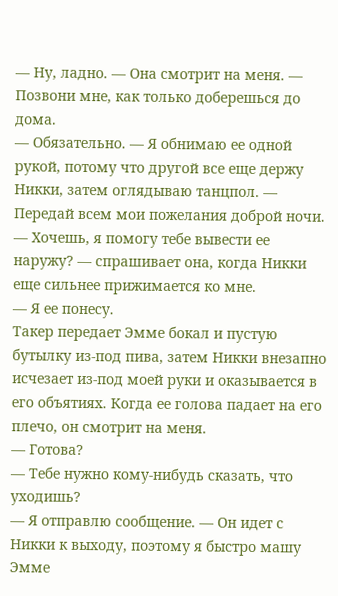— Ну, ладно. — Она смотрит на меня. — Позвони мне, как только доберешься до дома.
— Обязательно. — Я обнимаю ее одной рукой, потому что другой все еще держу Никки, затем оглядываю танцпол. — Передай всем мои пожелания доброй ночи.
— Хочешь, я помогу тебе вывести ее наружу? — спрашивает она, когда Никки еще сильнее прижимается ко мне.
— Я ее понесу.
Такер передает Эмме бокал и пустую бутылку из-под пива, затем Никки внезапно исчезает из-под моей руки и оказывается в его объятиях. Когда ее голова падает на его плечо, он смотрит на меня.
— Готова?
— Тебе нужно кому-нибудь сказать, что уходишь?
— Я отправлю сообщение. — Он идет с Никки к выходу, поэтому я быстро машу Эмме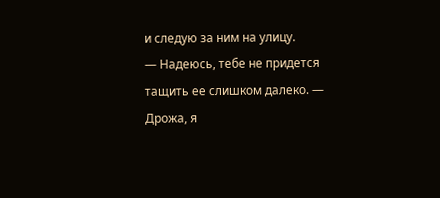и следую за ним на улицу.
— Надеюсь, тебе не придется тащить ее слишком далеко. — Дрожа, я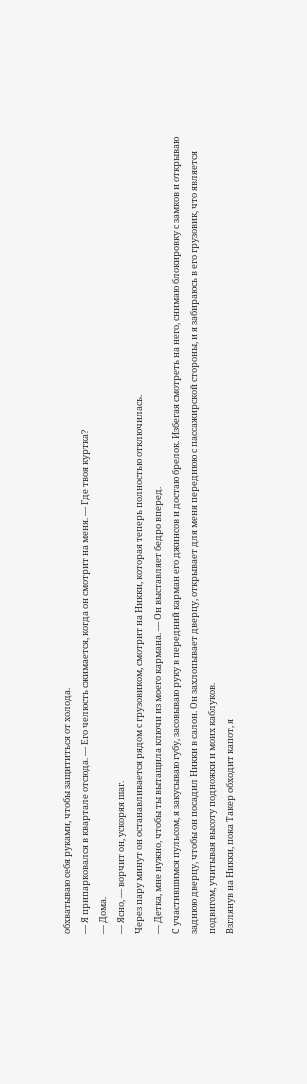обхватываю себя руками, чтобы защититься от холода.
— Я припарковался в квартале отсюда. — Его челюсть сжимается, когда он смотрит на меня. — Где твоя куртка?
— Дома.
— Ясно, — ворчит он, ускоряя шаг.
Через пару минут он останавливается рядом с грузовиком, смотрит на Никки, которая теперь полностью отключилась.
— Детка, мне нужно, чтобы ты вытащила ключи из моего кармана. — Он выставляет бедро вперед.
С участившимся пульсом, я закусываю губу, засовываю руку в передний карман его джинсов и достаю брелок. Избегая смотреть на него, снимаю блокировку с замков и открываю заднюю дверцу, чтобы он посадил Никки в салон. Он захлопывает дверцу, открывает для меня переднюю с пассажирской стороны, и я забираюсь в его грузовик, что является подвигом, учитывая высоту подножки и моих каблуков.
Взглянув на Никки, пока Такер обходит капот, я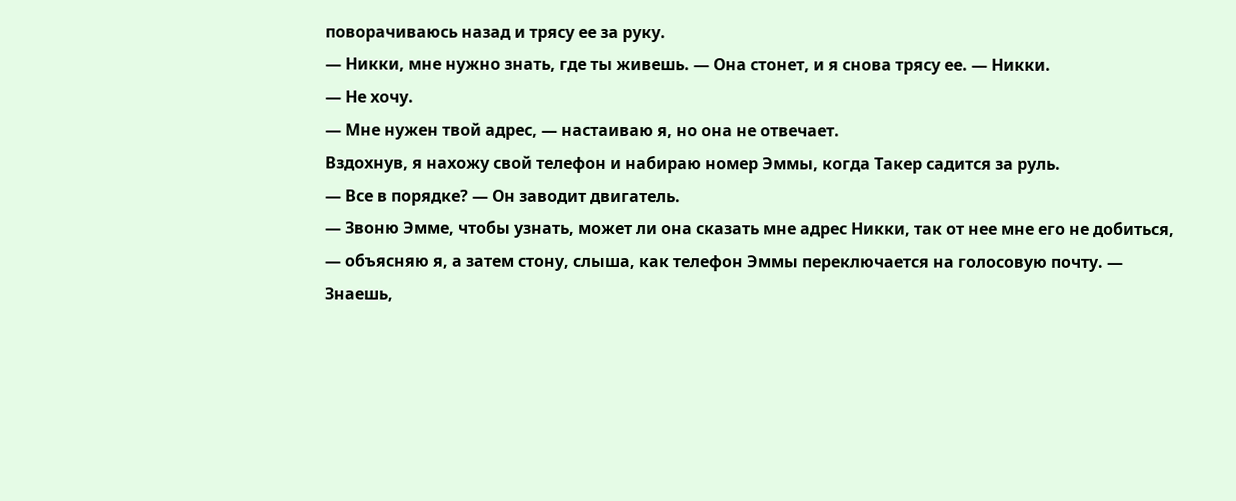поворачиваюсь назад и трясу ее за руку.
— Никки, мне нужно знать, где ты живешь. — Она стонет, и я снова трясу ее. — Никки.
— Не хочу.
— Мне нужен твой адрес, — настаиваю я, но она не отвечает.
Вздохнув, я нахожу свой телефон и набираю номер Эммы, когда Такер садится за руль.
— Все в порядке? — Он заводит двигатель.
— Звоню Эмме, чтобы узнать, может ли она сказать мне адрес Никки, так от нее мне его не добиться, — объясняю я, а затем стону, слыша, как телефон Эммы переключается на голосовую почту. — Знаешь,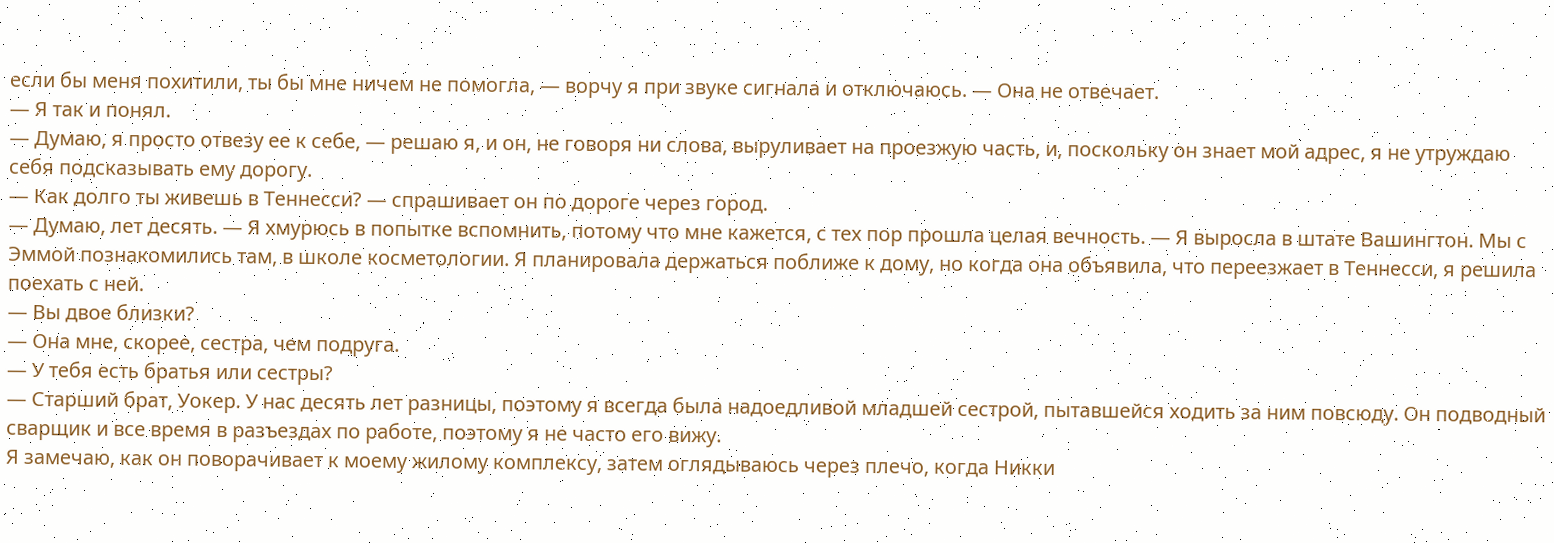если бы меня похитили, ты бы мне ничем не помогла, — ворчу я при звуке сигнала и отключаюсь. — Она не отвечает.
— Я так и понял.
— Думаю, я просто отвезу ее к себе, — решаю я, и он, не говоря ни слова, выруливает на проезжую часть, и, поскольку он знает мой адрес, я не утруждаю себя подсказывать ему дорогу.
— Как долго ты живешь в Теннесси? — спрашивает он по дороге через город.
— Думаю, лет десять. — Я хмурюсь в попытке вспомнить, потому что мне кажется, с тех пор прошла целая вечность. — Я выросла в штате Вашингтон. Мы с Эммой познакомились там, в школе косметологии. Я планировала держаться поближе к дому, но когда она объявила, что переезжает в Теннесси, я решила поехать с ней.
— Вы двое близки?
— Она мне, скорее, сестра, чем подруга.
— У тебя есть братья или сестры?
— Старший брат, Уокер. У нас десять лет разницы, поэтому я всегда была надоедливой младшей сестрой, пытавшейся ходить за ним повсюду. Он подводный сварщик и все время в разъездах по работе, поэтому я не часто его вижу.
Я замечаю, как он поворачивает к моему жилому комплексу, затем оглядываюсь через плечо, когда Никки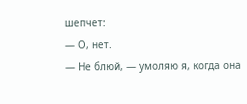шепчет:
— О, нет.
— Не блюй, — умоляю я, когда она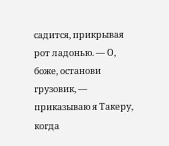садится, прикрывая рот ладонью. — О, боже, останови грузовик, — приказываю я Такеру, когда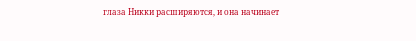глаза Никки расширяются, и она начинает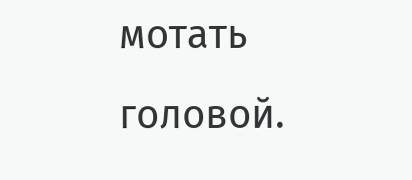мотать головой.